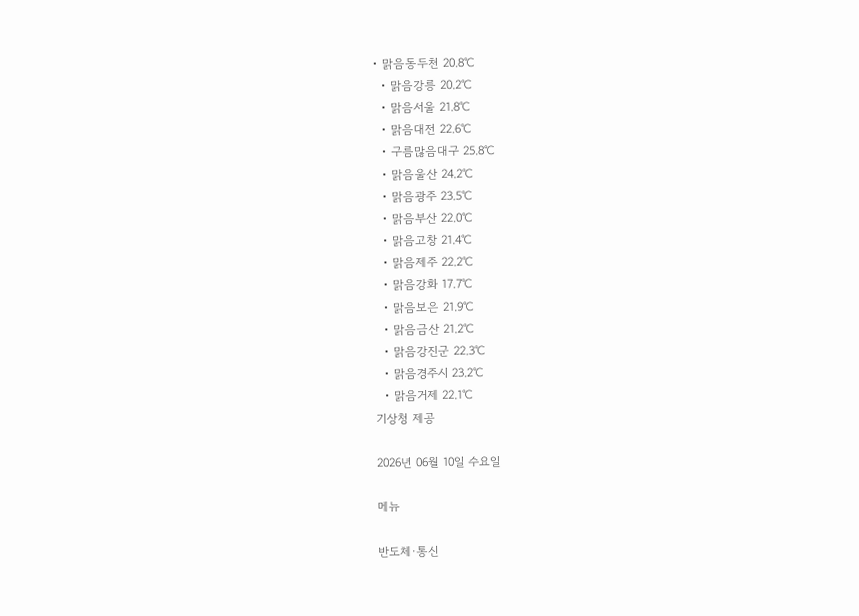• 맑음동두천 20.8℃
  • 맑음강릉 20.2℃
  • 맑음서울 21.8℃
  • 맑음대전 22.6℃
  • 구름많음대구 25.8℃
  • 맑음울산 24.2℃
  • 맑음광주 23.5℃
  • 맑음부산 22.0℃
  • 맑음고창 21.4℃
  • 맑음제주 22.2℃
  • 맑음강화 17.7℃
  • 맑음보은 21.9℃
  • 맑음금산 21.2℃
  • 맑음강진군 22.3℃
  • 맑음경주시 23.2℃
  • 맑음거제 22.1℃
기상청 제공

2026년 06월 10일 수요일

메뉴

반도체·통신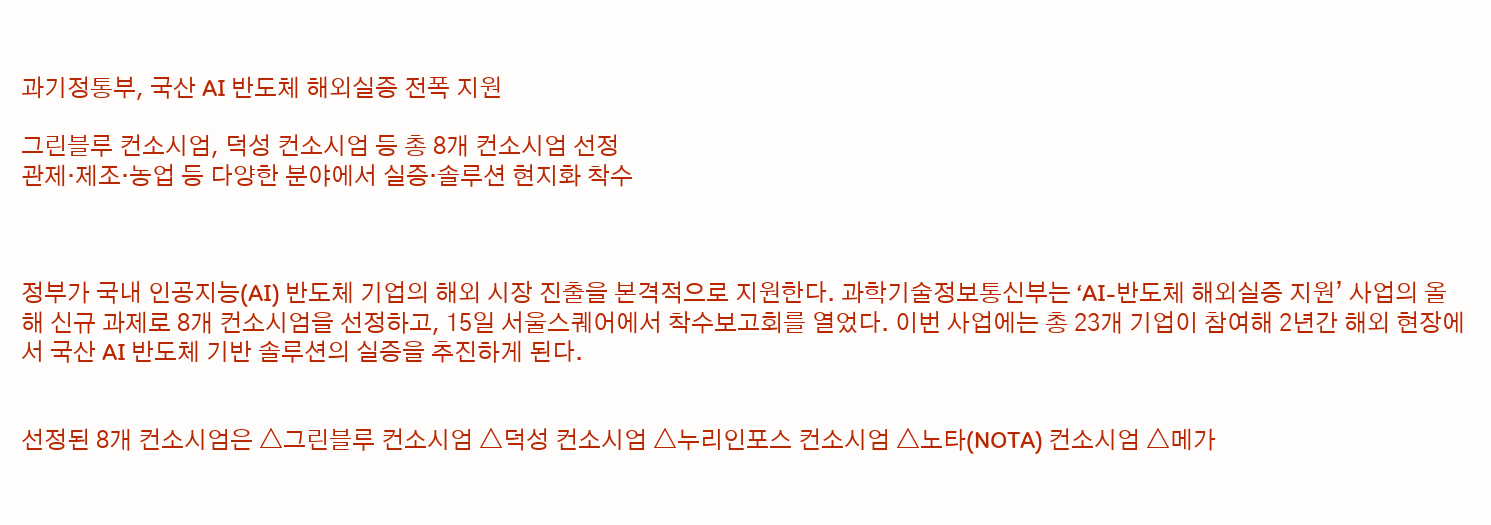과기정통부, 국산 AI 반도체 해외실증 전폭 지원

그린블루 컨소시엄, 덕성 컨소시엄 등 총 8개 컨소시엄 선정
관제·제조·농업 등 다양한 분야에서 실증·솔루션 현지화 착수



정부가 국내 인공지능(AI) 반도체 기업의 해외 시장 진출을 본격적으로 지원한다. 과학기술정보통신부는 ‘AI-반도체 해외실증 지원’ 사업의 올해 신규 과제로 8개 컨소시엄을 선정하고, 15일 서울스퀘어에서 착수보고회를 열었다. 이번 사업에는 총 23개 기업이 참여해 2년간 해외 현장에서 국산 AI 반도체 기반 솔루션의 실증을 추진하게 된다.


선정된 8개 컨소시엄은 △그린블루 컨소시엄 △덕성 컨소시엄 △누리인포스 컨소시엄 △노타(NOTA) 컨소시엄 △메가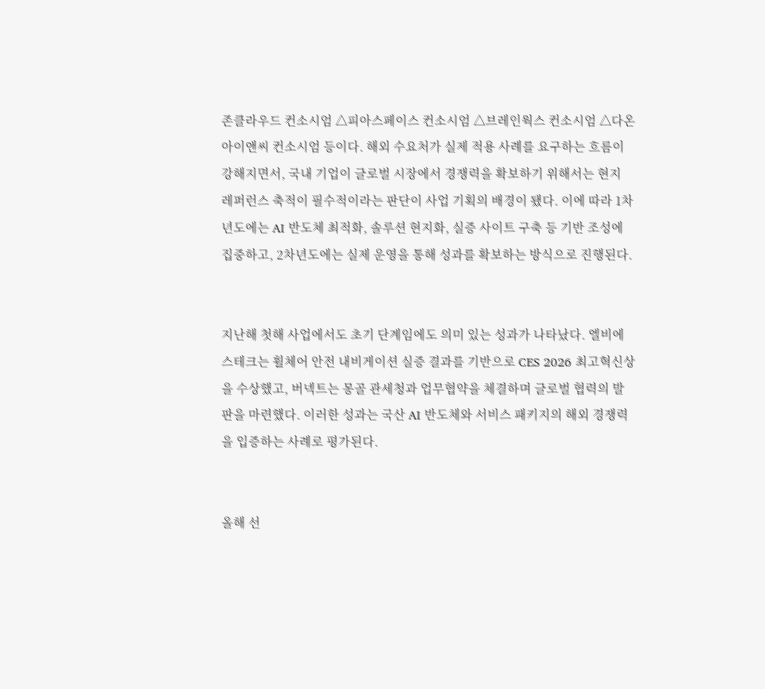존클라우드 컨소시엄 △피아스페이스 컨소시엄 △브레인웍스 컨소시엄 △다온아이앤씨 컨소시엄 등이다. 해외 수요처가 실제 적용 사례를 요구하는 흐름이 강해지면서, 국내 기업이 글로벌 시장에서 경쟁력을 확보하기 위해서는 현지 레퍼런스 축적이 필수적이라는 판단이 사업 기획의 배경이 됐다. 이에 따라 1차년도에는 AI 반도체 최적화, 솔루션 현지화, 실증 사이트 구축 등 기반 조성에 집중하고, 2차년도에는 실제 운영을 통해 성과를 확보하는 방식으로 진행된다.


지난해 첫해 사업에서도 초기 단계임에도 의미 있는 성과가 나타났다. 엘비에스테크는 휠체어 안전 내비게이션 실증 결과를 기반으로 CES 2026 최고혁신상을 수상했고, 버넥트는 몽골 관세청과 업무협약을 체결하며 글로벌 협력의 발판을 마련했다. 이러한 성과는 국산 AI 반도체와 서비스 패키지의 해외 경쟁력을 입증하는 사례로 평가된다.


올해 선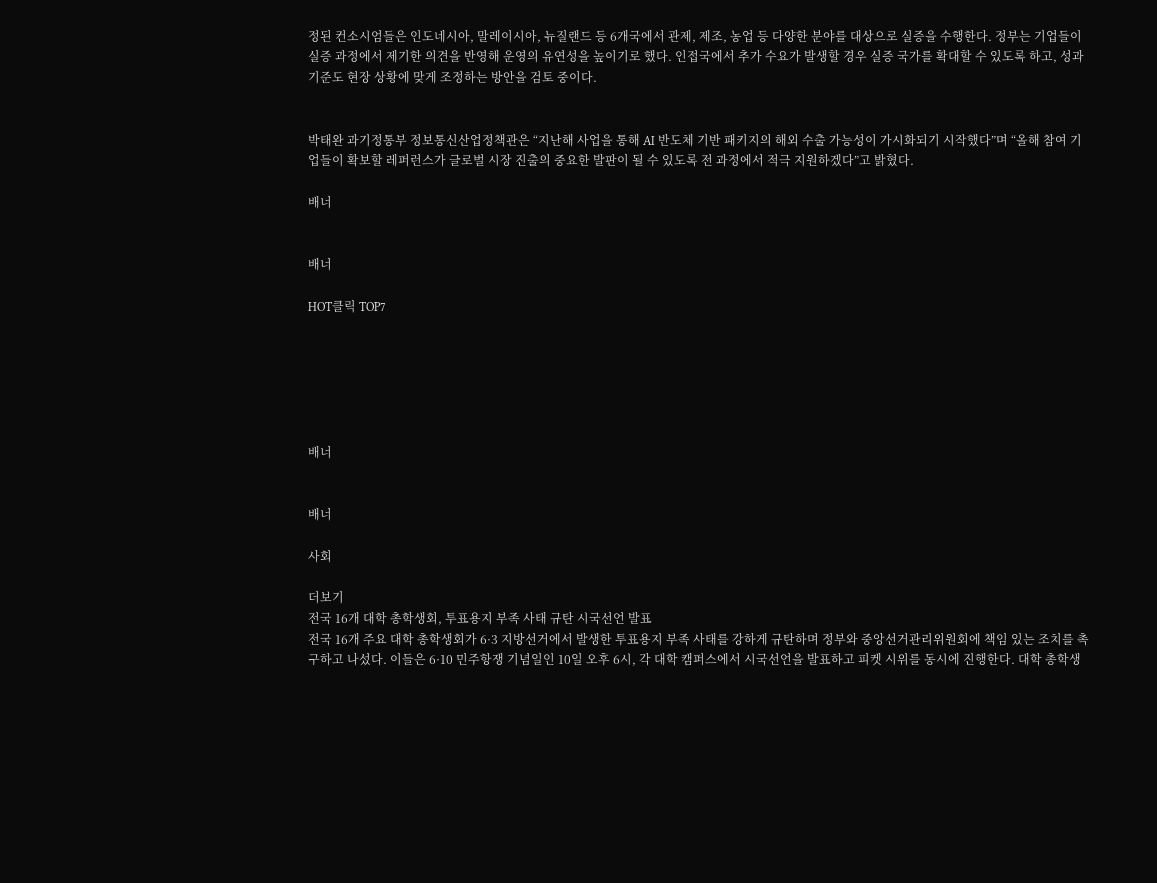정된 컨소시엄들은 인도네시아, 말레이시아, 뉴질랜드 등 6개국에서 관제, 제조, 농업 등 다양한 분야를 대상으로 실증을 수행한다. 정부는 기업들이 실증 과정에서 제기한 의견을 반영해 운영의 유연성을 높이기로 했다. 인접국에서 추가 수요가 발생할 경우 실증 국가를 확대할 수 있도록 하고, 성과 기준도 현장 상황에 맞게 조정하는 방안을 검토 중이다.


박태완 과기정통부 정보통신산업정책관은 “지난해 사업을 통해 AI 반도체 기반 패키지의 해외 수출 가능성이 가시화되기 시작했다”며 “올해 참여 기업들이 확보할 레퍼런스가 글로벌 시장 진출의 중요한 발판이 될 수 있도록 전 과정에서 적극 지원하겠다”고 밝혔다.

배너


배너

HOT클릭 TOP7






배너


배너

사회

더보기
전국 16개 대학 총학생회, 투표용지 부족 사태 규탄 시국선언 발표
전국 16개 주요 대학 총학생회가 6·3 지방선거에서 발생한 투표용지 부족 사태를 강하게 규탄하며 정부와 중앙선거관리위원회에 책임 있는 조치를 촉구하고 나섰다. 이들은 6·10 민주항쟁 기념일인 10일 오후 6시, 각 대학 캠퍼스에서 시국선언을 발표하고 피켓 시위를 동시에 진행한다. 대학 총학생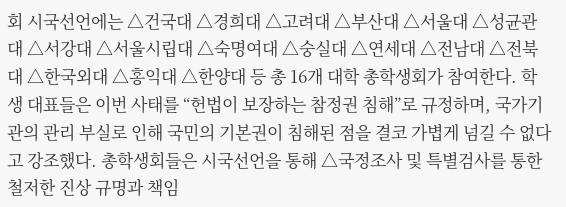회 시국선언에는 △건국대 △경희대 △고려대 △부산대 △서울대 △성균관대 △서강대 △서울시립대 △숙명여대 △숭실대 △연세대 △전남대 △전북대 △한국외대 △홍익대 △한양대 등 총 16개 대학 총학생회가 참여한다. 학생 대표들은 이번 사태를 “헌법이 보장하는 참정권 침해”로 규정하며, 국가기관의 관리 부실로 인해 국민의 기본권이 침해된 점을 결코 가볍게 넘길 수 없다고 강조했다. 총학생회들은 시국선언을 통해 △국정조사 및 특별검사를 통한 철저한 진상 규명과 책임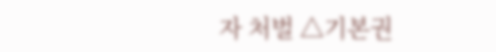자 처벌 △기본권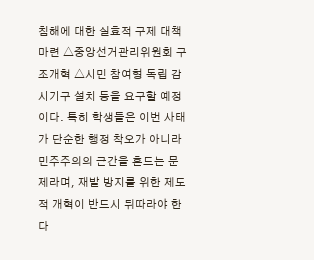침해에 대한 실효적 구제 대책 마련 △중앙선거관리위원회 구조개혁 △시민 참여형 독립 감시기구 설치 등을 요구할 예정이다. 특히 학생들은 이번 사태가 단순한 행정 착오가 아니라 민주주의의 근간을 흔드는 문제라며, 재발 방지를 위한 제도적 개혁이 반드시 뒤따라야 한다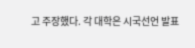고 주장했다. 각 대학은 시국선언 발표